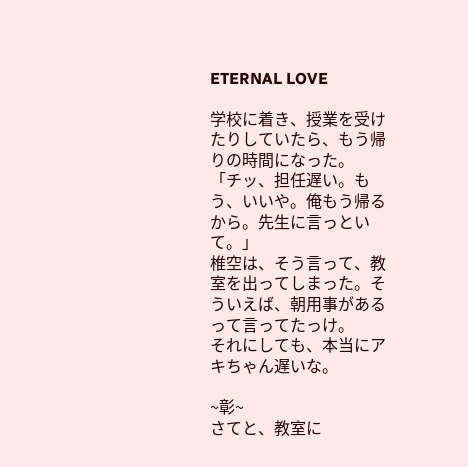ETERNAL LOVE

学校に着き、授業を受けたりしていたら、もう帰りの時間になった。
「チッ、担任遅い。もう、いいや。俺もう帰るから。先生に言っといて。」
椎空は、そう言って、教室を出ってしまった。そういえば、朝用事があるって言ってたっけ。
それにしても、本当にアキちゃん遅いな。

~彰~
さてと、教室に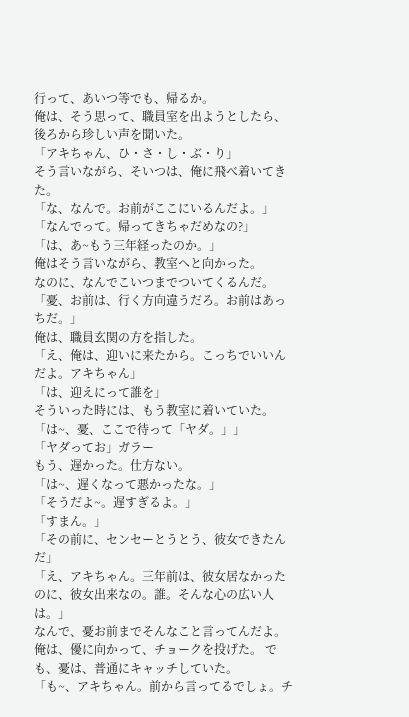行って、あいつ等でも、帰るか。
俺は、そう思って、職員室を出ようとしたら、後ろから珍しい声を聞いた。
「アキちゃん、ひ・さ・し・ぶ・り」
そう言いながら、そいつは、俺に飛べ着いてきた。
「な、なんで。お前がここにいるんだよ。」
「なんでって。帰ってきちゃだめなの?」
「は、あ~もう三年経ったのか。」
俺はそう言いながら、教室へと向かった。
なのに、なんでこいつまでついてくるんだ。
「憂、お前は、行く方向違うだろ。お前はあっちだ。」
俺は、職員玄関の方を指した。
「え、俺は、迎いに来たから。こっちでいいんだよ。アキちゃん」
「は、迎えにって誰を」
そういった時には、もう教室に着いていた。
「は~、憂、ここで待って「ヤダ。」」
「ヤダってお」ガラー
もう、遅かった。仕方ない。
「は~、遅くなって悪かったな。」
「そうだよ~。遅すぎるよ。」
「すまん。」
「その前に、センセーとうとう、彼女できたんだ」
「え、アキちゃん。三年前は、彼女居なかったのに、彼女出来なの。誰。そんな心の広い人は。」
なんで、憂お前までそんなこと言ってんだよ。
俺は、優に向かって、チョークを投げた。 でも、憂は、普通にキャッチしていた。
「も~、アキちゃん。前から言ってるでしょ。チ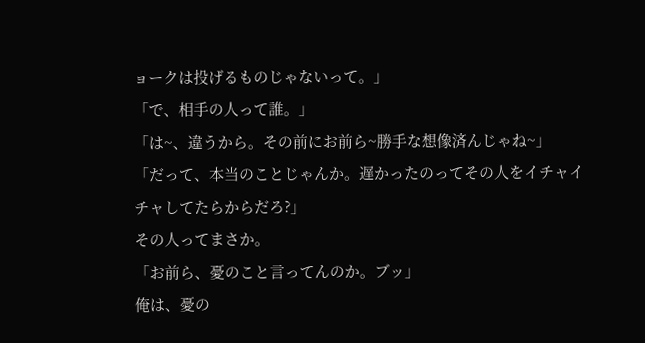ョークは投げるものじゃないって。」
「で、相手の人って誰。」
「は~、違うから。その前にお前ら~勝手な想像済んじゃね~」
「だって、本当のことじゃんか。遅かったのってその人をイチャイチャしてたらからだろ?」
その人ってまさか。
「お前ら、憂のこと言ってんのか。ブッ」
俺は、憂の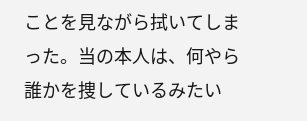ことを見ながら拭いてしまった。当の本人は、何やら誰かを捜しているみたい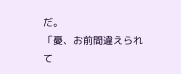だ。
「憂、お前間違えられて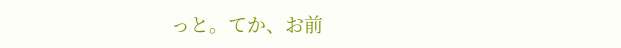っと。てか、お前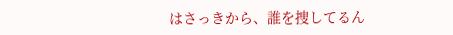はさっきから、誰を捜してるん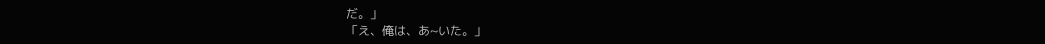だ。」
「え、俺は、あ~いた。」